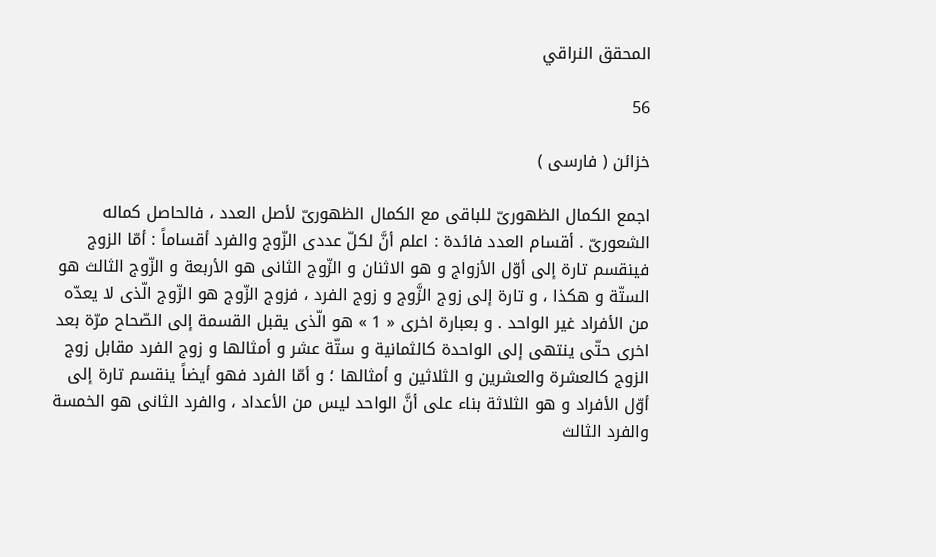المحقق النراقي

56

خزائن ( فارسى )

اجمع الكمال الظهورىّ للباقى مع الكمال الظهورىّ لأصل العدد ، فالحاصل كماله الشعورىّ . أقسام العدد فائدة : اعلم أنَّ لكلّ عددى الزّوج والفرد أقساماً : أمّا الزوج فينقسم تارة إلى أوّل الأزواج و هو الاثنان و الزّوج الثانى هو الأربعة و الزّوج الثالث هو الستّة و هكذا ، و تارة إلى زوج الزَّوج و زوج الفرد ، فزوج الزّوج هو الزّوج الّذى لا يعدّه من الأفراد غير الواحد . و بعبارة اخرى « 1 » هو الّذى يقبل القسمة إلى الصّحاح مرّة بعد اخرى حتّى ينتهى إلى الواحدة كالثمانية و ستّة عشر و أمثالها و زوج الفرد مقابل زوج الزوج كالعشرة والعشرين و الثلاثين و أمثالها ؛ و أمّا الفرد فهو أيضاً ينقسم تارة إلى أوّل الأفراد و هو الثلاثة بناء على أنَّ الواحد ليس من الأعداد ، والفرد الثانى هو الخمسة والفرد الثالث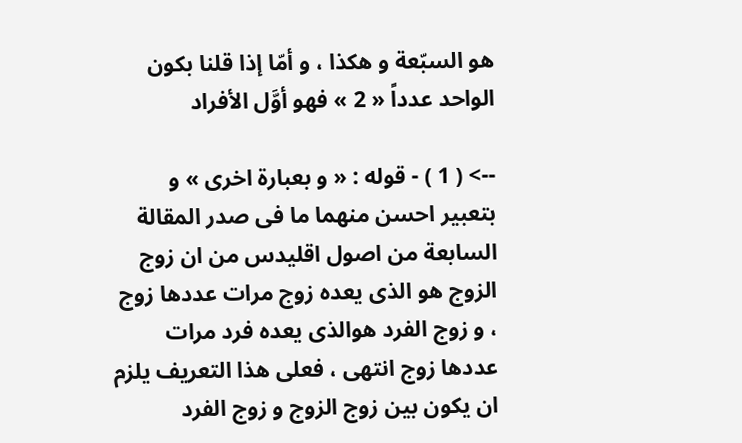هو السبّعة و هكذا ، و أمّا إذا قلنا بكون الواحد عدداً « 2 » فهو أوَّل الأفراد

--> ( 1 ) - قوله : « و بعبارة اخرى » و بتعبير احسن منهما ما فى صدر المقالة السابعة من اصول اقليدس من ان زوج الزوج هو الذى يعده زوج مرات عددها زوج ، و زوج الفرد هوالذى يعده فرد مرات عددها زوج انتهى ، فعلى هذا التعريف يلزم ان يكون بين زوج الزوج و زوج الفرد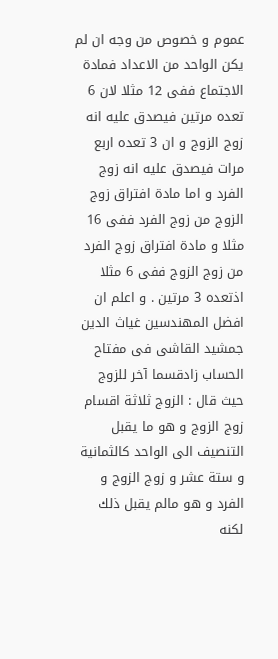عموم و خصوص من وجه ان لم يكن الواحد من الاعداد فمادة الاجتماع ففى 12 مثلا لان 6 تعده مرتين فيصدق عليه انه زوج الزوج و ان 3 تعده اربع مرات فيصدق عليه انه زوج الفرد و اما مادة افتراق زوج الزوج من زوج الفرد ففى 16 مثلا و مادة افتراق زوج الفرد من زوج الزوج ففى 6 مثلا اذتعده 3 مرتين . و اعلم ان افضل المهندسين غياث الدين جمشيد القاشى فى مفتاح الحساب زادقسما آخر للزوج حيث قال : الزوج ثلاثة اقسام زوج الزوج و هو ما يقبل التنصيف الى الواحد كالثمانية و ستة عشر و زوج الزوج و الفرد و هو مالم يقبل ذلك لكنه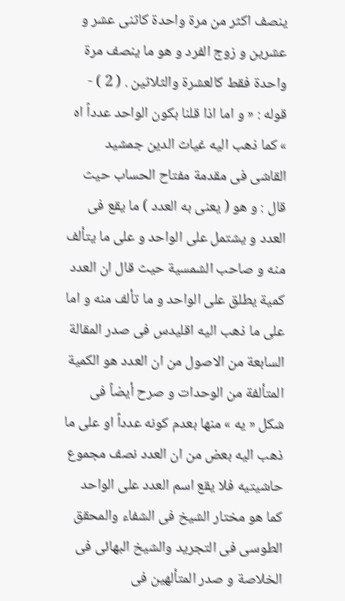ينصف اكثر من مرة واحدة كاثنى عشر و عشرين و زوج الفرد و هو ما ينصف مرة واحدة فقط كالعشرة والثلاثين . ( 2 ) - قوله : « و اما اذا قلنا بكون الواحد عدداً اه » كما ذهب اليه غياث الدين جمشيد القاشى فى مقدمة مفتاح الحساب حيث قال : و هو ( يعنى به العدد ) ما يقع فى العدد و يشتمل على الواحد و على ما يتألف منه و صاحب الشمسية حيث قال ان العدد كمية يطلق على الواحد و ما تألف منه و اما على ما ذهب اليه اقليدس فى صدر المقالة السابعة من الاصول من ان العدد هو الكمية المتألفة من الوحدات و صرح أيضاً فى شكل « يه » منها بعدم كونه عدداً او على ما ذهب اليه بعض من ان العدد نصف مجموع حاشيتيه فلا يقع اسم العدد على الواحد كما هو مختار الشيخ فى الشفاء والمحقق الطوسى فى التجريد والشيخ البهائى فى الخلاصة و صدر المتألهين فى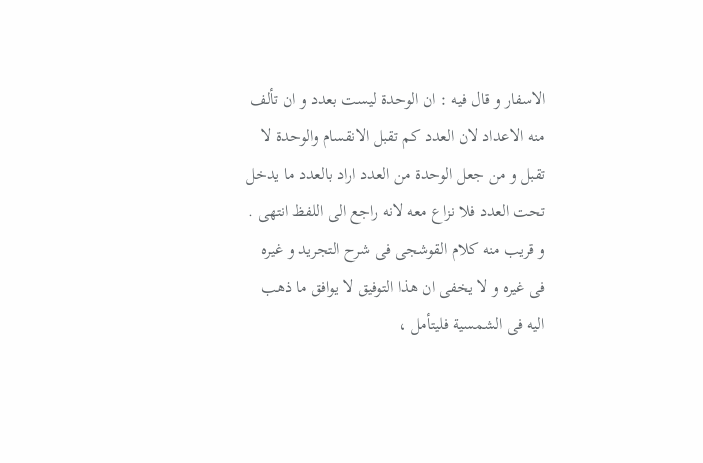الاسفار و قال فيه : ان الوحدة ليست بعدد و ان تألف منه الاعداد لان العدد كم تقبل الانقسام والوحدة لا تقبل و من جعل الوحدة من العدد اراد بالعدد ما يدخل تحت العدد فلا نزاع معه لانه راجع الى اللفظ انتهى . و قريب منه كلام القوشجى فى شرح التجريد و غيره فى غيره و لا يخفى ان هذا التوفيق لا يوافق ما ذهب اليه فى الشمسية فليتأمل ،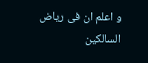و اعلم ان فى رياض السالكين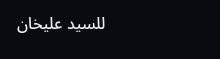للسيد عليخان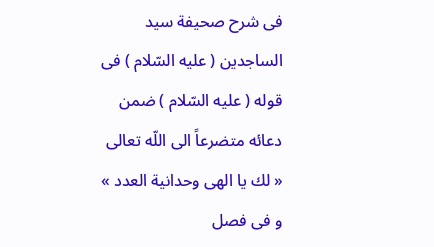فى شرح صحيفة سيد الساجدين ( عليه السّلام ) فى قوله ( عليه السّلام ) ضمن دعائه متضرعاً الى اللّه تعالى « لك يا الهى وحدانية العدد » و فى فصل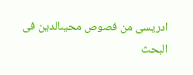ادريسى من فصوص محيىالدين فى البحث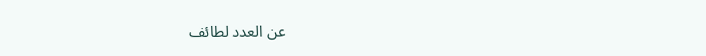عن العدد لطائف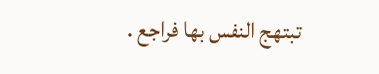تبتهج النفس بها فراجع .